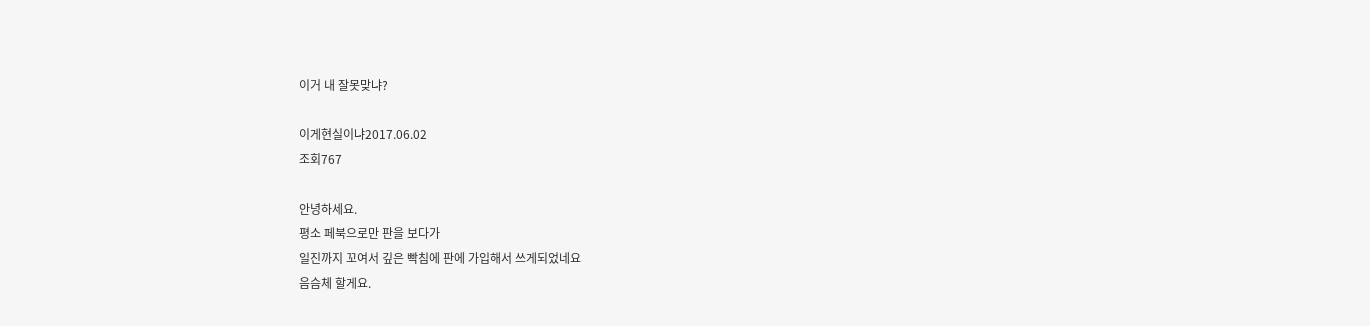이거 내 잘못맞냐?

이게현실이냐2017.06.02
조회767

안녕하세요.
평소 페북으로만 판을 보다가
일진까지 꼬여서 깊은 빡침에 판에 가입해서 쓰게되었네요
음슴체 할게요.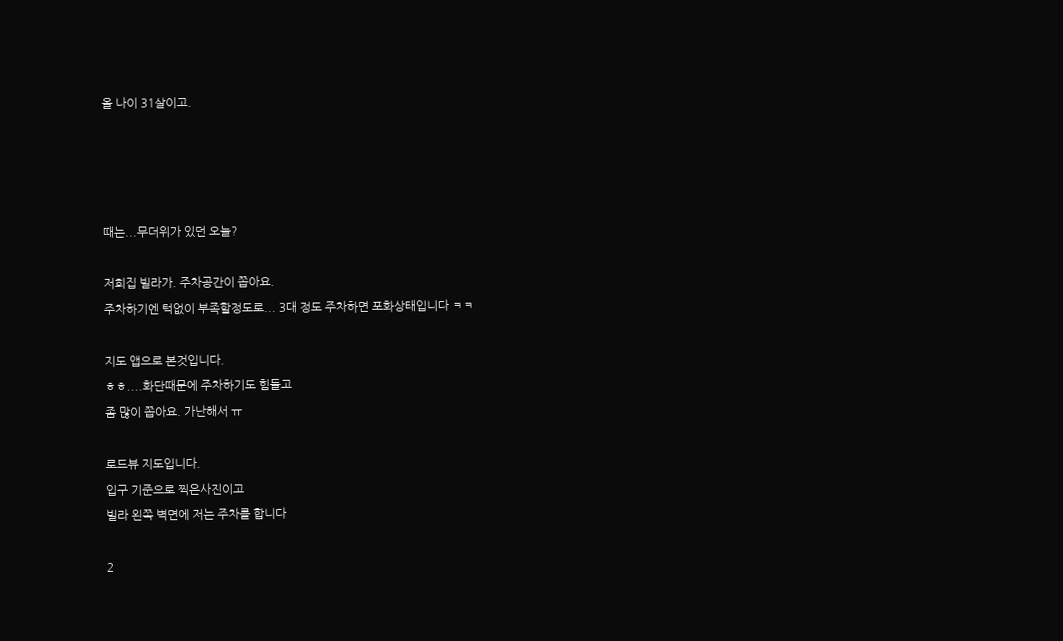올 나이 31살이고.




때는...무더위가 있던 오늘?

저희집 빌라가. 주차공간이 쫍아요.
주차하기엔 턱없이 부족할정도로... 3대 정도 주차하면 포화상태입니다 ㅋㅋ

지도 앱으로 본것입니다.
ㅎㅎ....화단때문에 주차하기도 힘들고
좀 많이 쫍아요. 가난해서 ㅠ

로드뷰 지도입니다.
입구 기준으로 찍은사진이고
빌라 왼쪽 벽면에 저는 주차를 합니다

2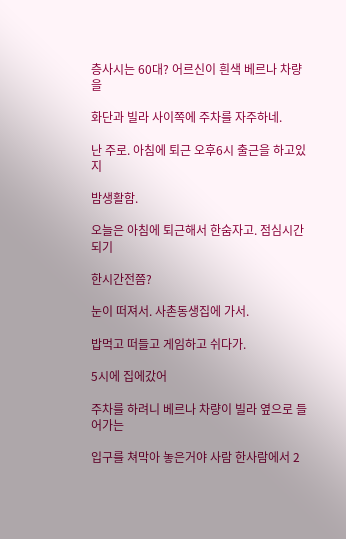층사시는 60대? 어르신이 흰색 베르나 차량을

화단과 빌라 사이쪽에 주차를 자주하네.

난 주로. 아침에 퇴근 오후6시 출근을 하고있지

밤생활함.

오늘은 아침에 퇴근해서 한숨자고. 점심시간 되기

한시간전쯤?

눈이 떠져서. 사촌동생집에 가서.

밥먹고 떠들고 게임하고 쉬다가.

5시에 집에갔어

주차를 하려니 베르나 차량이 빌라 옆으로 들어가는

입구를 쳐막아 놓은거야 사람 한사람에서 2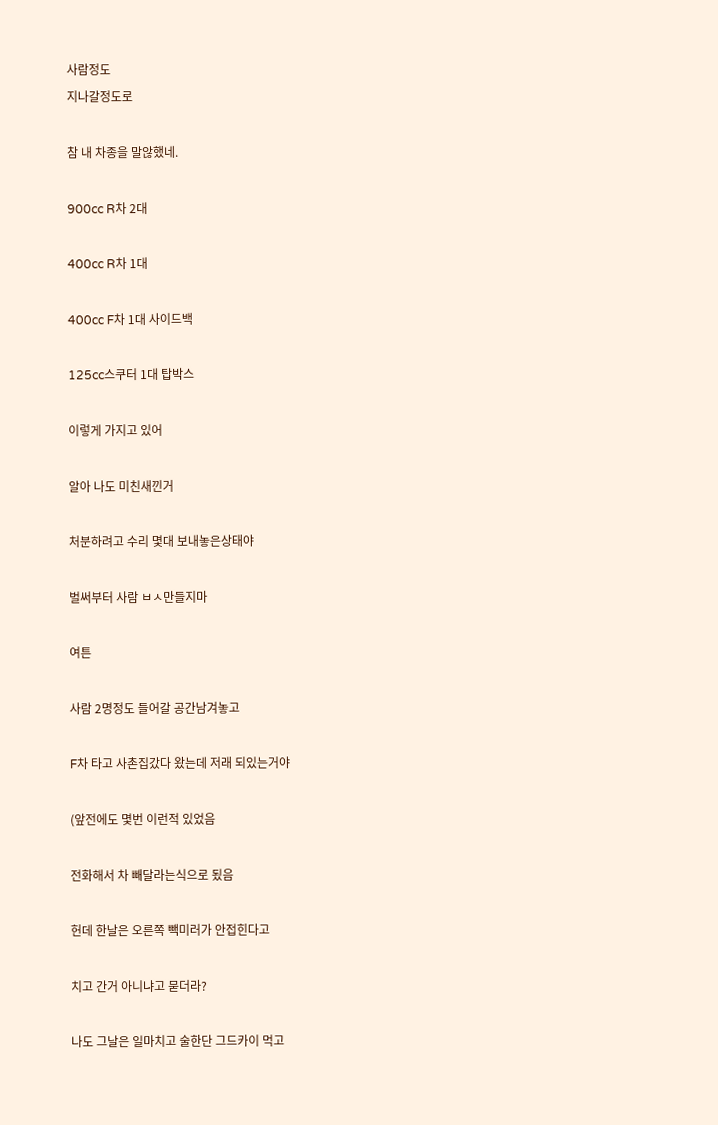사람정도
지나갈정도로

참 내 차종을 말않했네.

900cc R차 2대

400cc R차 1대

400cc F차 1대 사이드백

125cc스쿠터 1대 탑박스

이렇게 가지고 있어

알아 나도 미친새낀거

처분하려고 수리 몇대 보내놓은상태야

벌써부터 사람 ㅂㅅ만들지마

여튼

사람 2명정도 들어갈 공간남겨놓고

F차 타고 사촌집갔다 왔는데 저래 되있는거야

(앞전에도 몇번 이런적 있었음

전화해서 차 빼달라는식으로 됬음

헌데 한날은 오른쪽 빽미러가 안접힌다고

치고 간거 아니냐고 묻더라?

나도 그날은 일마치고 술한단 그드카이 먹고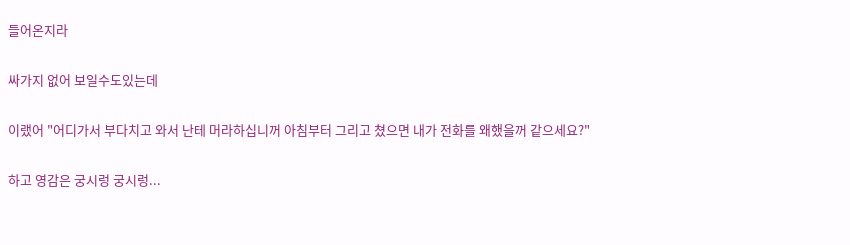들어온지라

싸가지 없어 보일수도있는데

이랬어 "어디가서 부다치고 와서 난테 머라하십니꺼 아침부터 그리고 쳤으면 내가 전화를 왜했을꺼 같으세요?"

하고 영감은 궁시렁 궁시렁...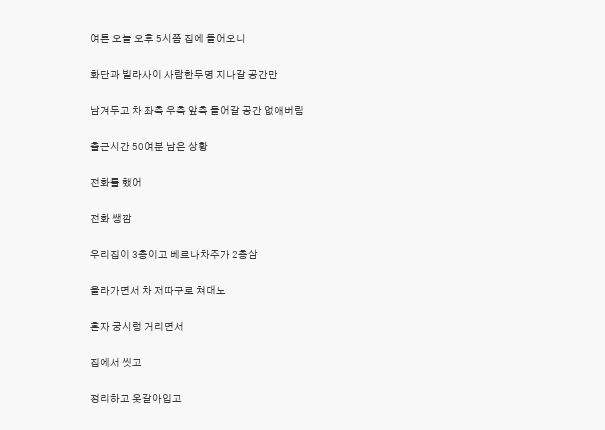여튼 오늘 오후 5시쯤 집에 들어오니

화단과 빌라사이 사람한두명 지나갈 공간만

남겨두고 차 좌측 우측 앞측 들어갈 공간 없애버림

출근시간 50여분 남은 상황

전화를 했어

전화 쌩깜

우리집이 3층이고 베르나차주가 2층삼

올라가면서 차 저따구로 쳐대노

혼자 궁시렁 거리면서

집에서 씻고

정리하고 옷갈아입고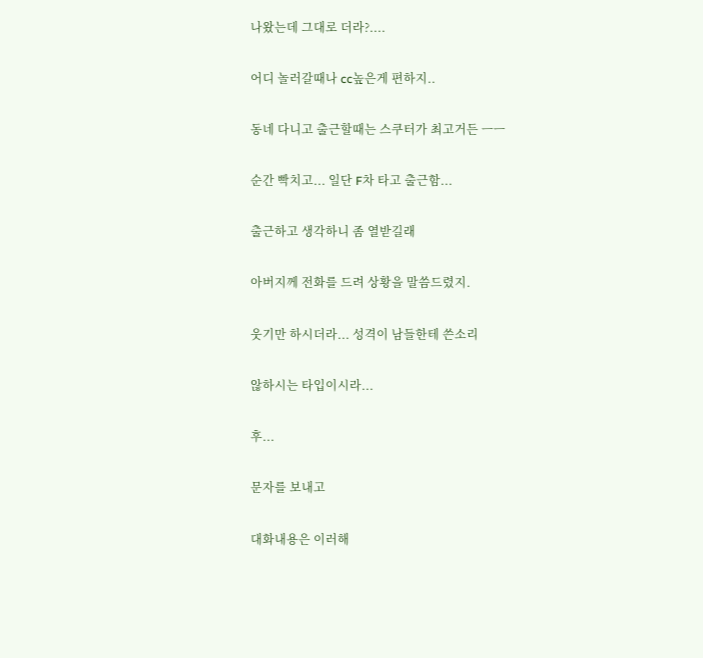나왔는데 그대로 더라?....

어디 놀러갈때나 cc높은게 편하지..

동네 다니고 출근할때는 스쿠터가 최고거든 ㅡㅡ

순간 빡치고... 일단 F차 타고 출근함...

출근하고 생각하니 좀 열받길래

아버지께 전화를 드려 상황을 말씀드렸지.

웃기만 하시더라... 성격이 남들한테 쓴소리

않하시는 타입이시라...

후...

문자를 보내고

대화내용은 이러해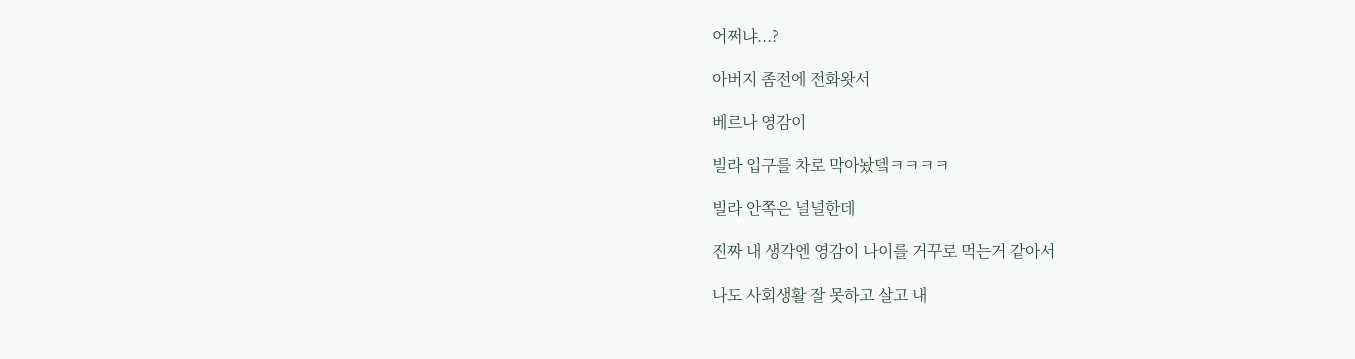어쩌냐...?

아버지 좀전에 전화왓서

베르나 영감이

빌라 입구를 차로 막아놨뎈ㅋㅋㅋㅋ

빌라 안쪽은 널널한데

진짜 내 생각엔 영감이 나이를 거꾸로 먹는거 같아서

나도 사회생활 잘 못하고 살고 내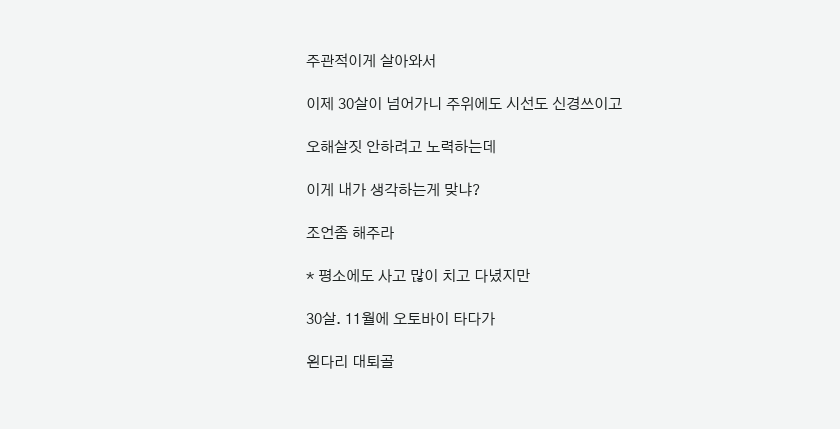주관적이게 살아와서

이제 30살이 넘어가니 주위에도 시선도 신경쓰이고

오해살짓 안하려고 노력하는데

이게 내가 생각하는게 맞냐?

조언좀 해주라

* 평소에도 사고 많이 치고 다녔지만

30살. 11월에 오토바이 타다가

왼다리 대퇴골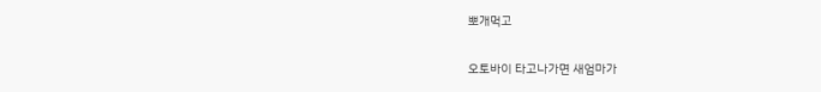뽀개먹고

오토바이 타고나가면 새엄마가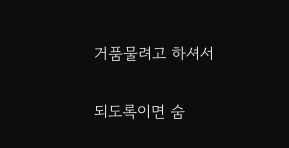거품물려고 하셔서

되도록이면 숨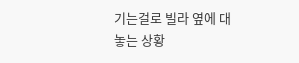기는걸로 빌라 옆에 대놓는 상황